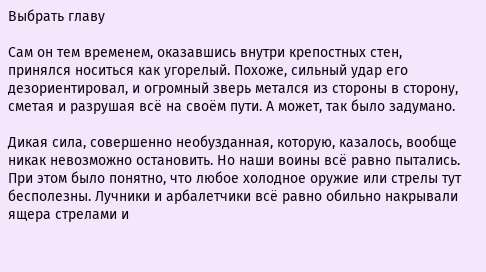Выбрать главу

Сам он тем временем, оказавшись внутри крепостных стен, принялся носиться как угорелый. Похоже, сильный удар его дезориентировал, и огромный зверь метался из стороны в сторону, сметая и разрушая всё на своём пути. А может, так было задумано.

Дикая сила, совершенно необузданная, которую, казалось, вообще никак невозможно остановить. Но наши воины всё равно пытались. При этом было понятно, что любое холодное оружие или стрелы тут бесполезны. Лучники и арбалетчики всё равно обильно накрывали ящера стрелами и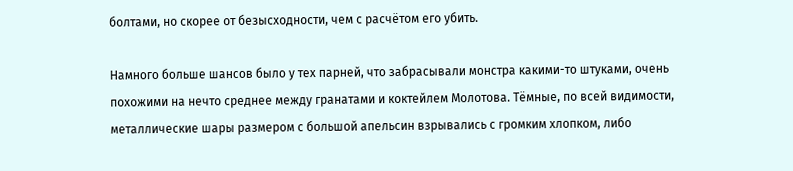болтами, но скорее от безысходности, чем с расчётом его убить.

Намного больше шансов было у тех парней, что забрасывали монстра какими-то штуками, очень похожими на нечто среднее между гранатами и коктейлем Молотова. Тёмные, по всей видимости, металлические шары размером с большой апельсин взрывались с громким хлопком, либо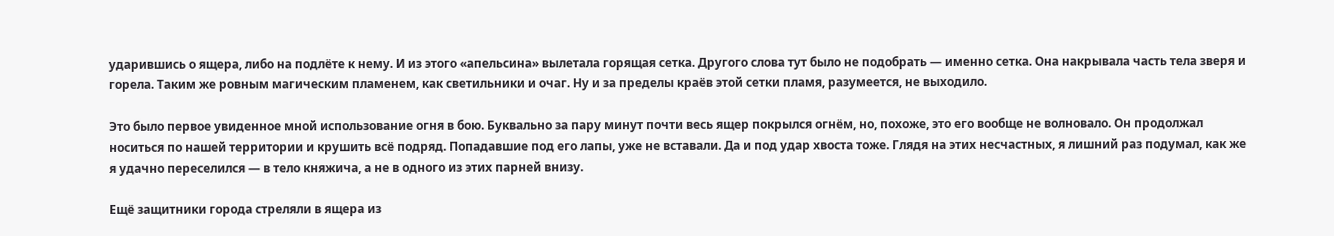ударившись о ящера, либо на подлёте к нему. И из этого «апельсина» вылетала горящая сетка. Другого слова тут было не подобрать — именно сетка. Она накрывала часть тела зверя и горела. Таким же ровным магическим пламенем, как светильники и очаг. Ну и за пределы краёв этой сетки пламя, разумеется, не выходило.

Это было первое увиденное мной использование огня в бою. Буквально за пару минут почти весь ящер покрылся огнём, но, похоже, это его вообще не волновало. Он продолжал носиться по нашей территории и крушить всё подряд. Попадавшие под его лапы, уже не вставали. Да и под удар хвоста тоже. Глядя на этих несчастных, я лишний раз подумал, как же я удачно переселился — в тело княжича, а не в одного из этих парней внизу.

Ещё защитники города стреляли в ящера из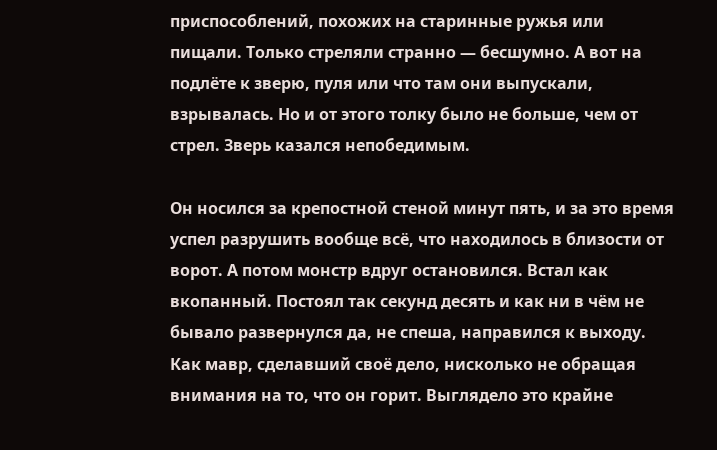приспособлений, похожих на старинные ружья или пищали. Только стреляли странно — бесшумно. А вот на подлёте к зверю, пуля или что там они выпускали, взрывалась. Но и от этого толку было не больше, чем от стрел. Зверь казался непобедимым.

Он носился за крепостной стеной минут пять, и за это время успел разрушить вообще всё, что находилось в близости от ворот. А потом монстр вдруг остановился. Встал как вкопанный. Постоял так секунд десять и как ни в чём не бывало развернулся да, не спеша, направился к выходу. Как мавр, сделавший своё дело, нисколько не обращая внимания на то, что он горит. Выглядело это крайне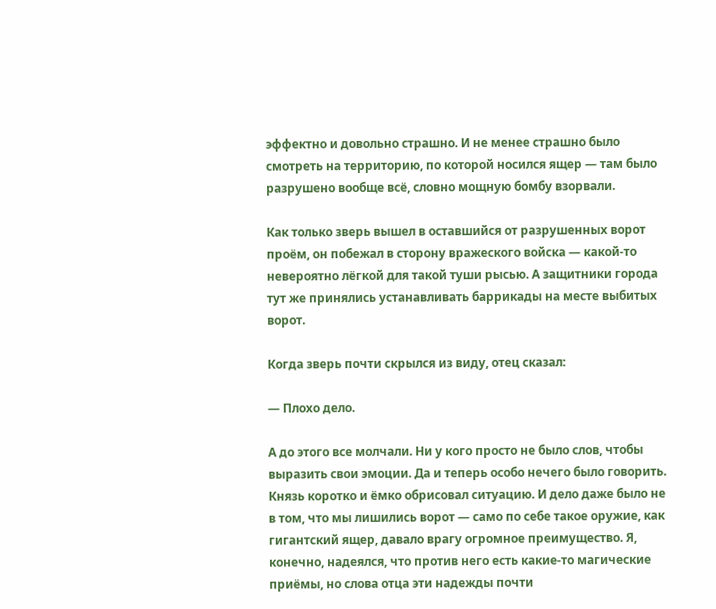эффектно и довольно страшно. И не менее страшно было смотреть на территорию, по которой носился ящер — там было разрушено вообще всё, словно мощную бомбу взорвали.

Как только зверь вышел в оставшийся от разрушенных ворот проём, он побежал в сторону вражеского войска — какой-то невероятно лёгкой для такой туши рысью. А защитники города тут же принялись устанавливать баррикады на месте выбитых ворот.

Когда зверь почти скрылся из виду, отец сказал:

— Плохо дело.

А до этого все молчали. Ни у кого просто не было слов, чтобы выразить свои эмоции. Да и теперь особо нечего было говорить. Князь коротко и ёмко обрисовал ситуацию. И дело даже было не в том, что мы лишились ворот — само по себе такое оружие, как гигантский ящер, давало врагу огромное преимущество. Я, конечно, надеялся, что против него есть какие-то магические приёмы, но слова отца эти надежды почти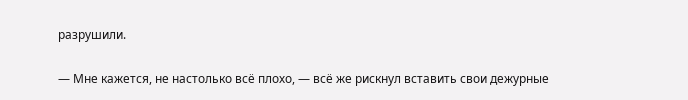разрушили.

— Мне кажется, не настолько всё плохо, — всё же рискнул вставить свои дежурные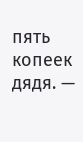пять копеек дядя. —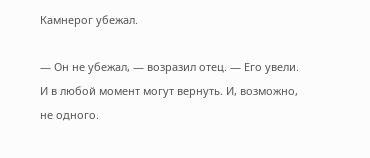Камнерог убежал.

— Он не убежал, — возразил отец. — Его увели. И в любой момент могут вернуть. И, возможно, не одного.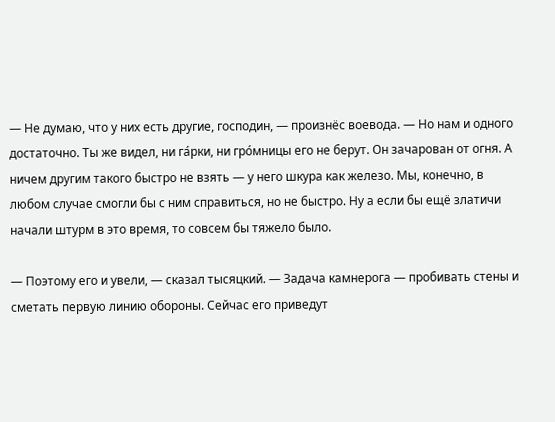— Не думаю, что у них есть другие, господин, — произнёс воевода. — Но нам и одного достаточно. Ты же видел, ни га́рки, ни гро́мницы его не берут. Он зачарован от огня. А ничем другим такого быстро не взять — у него шкура как железо. Мы, конечно, в любом случае смогли бы с ним справиться, но не быстро. Ну а если бы ещё златичи начали штурм в это время, то совсем бы тяжело было.

— Поэтому его и увели, — сказал тысяцкий. — Задача камнерога — пробивать стены и сметать первую линию обороны. Сейчас его приведут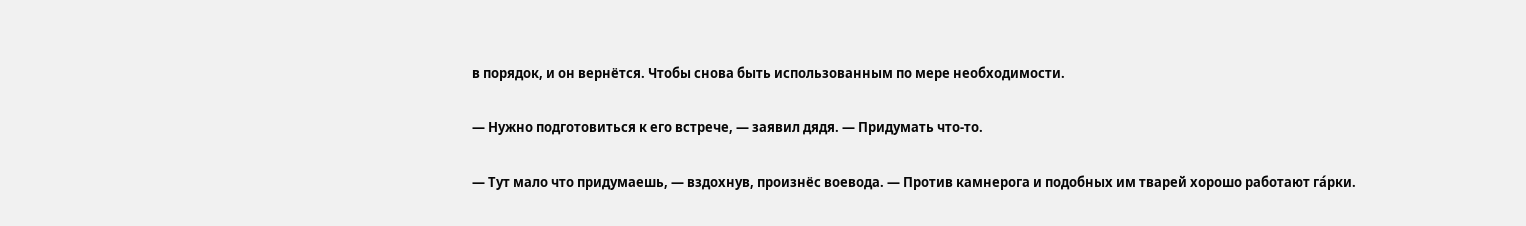в порядок, и он вернётся. Чтобы снова быть использованным по мере необходимости.

— Нужно подготовиться к его встрече, — заявил дядя. — Придумать что-то.

— Тут мало что придумаешь, — вздохнув, произнёс воевода. — Против камнерога и подобных им тварей хорошо работают га́рки.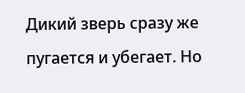Дикий зверь сразу же пугается и убегает. Но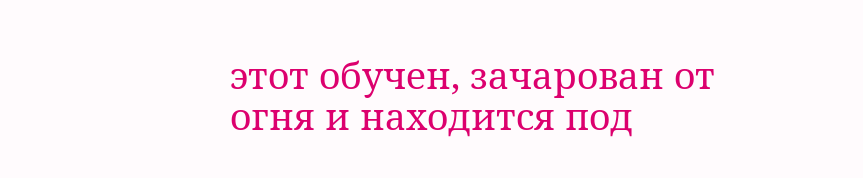этот обучен, зачарован от огня и находится под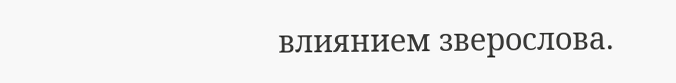влиянием зверослова.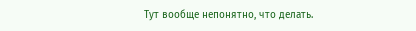Тут вообще непонятно, что делать.